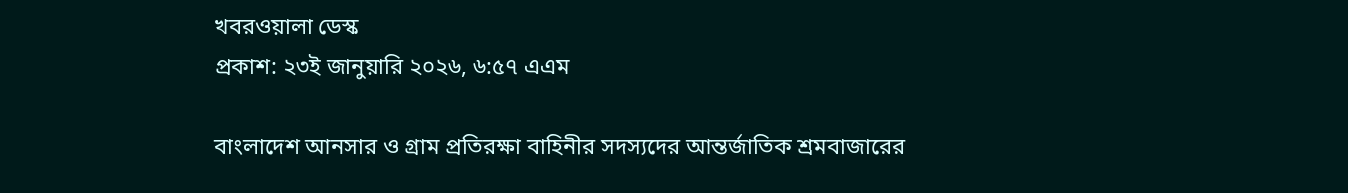খবরওয়ালা ডেস্ক
প্রকাশ: ২৩ই জানুয়ারি ২০২৬, ৬:৫৭ এএম

বাংলাদেশ আনসার ও গ্রাম প্রতিরক্ষা বাহিনীর সদস্যদের আন্তর্জাতিক শ্রমবাজারের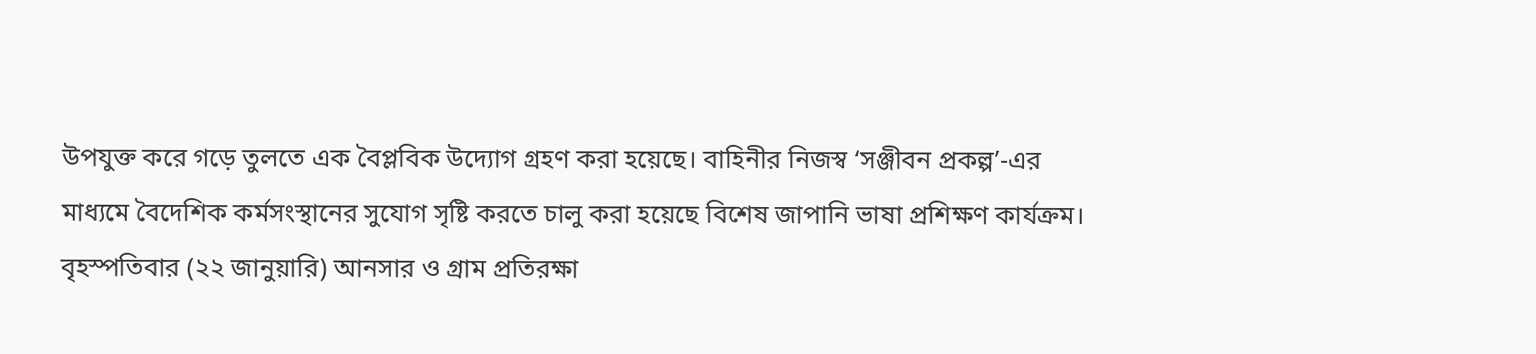উপযুক্ত করে গড়ে তুলতে এক বৈপ্লবিক উদ্যোগ গ্রহণ করা হয়েছে। বাহিনীর নিজস্ব ‘সঞ্জীবন প্রকল্প’-এর মাধ্যমে বৈদেশিক কর্মসংস্থানের সুযোগ সৃষ্টি করতে চালু করা হয়েছে বিশেষ জাপানি ভাষা প্রশিক্ষণ কার্যক্রম। বৃহস্পতিবার (২২ জানুয়ারি) আনসার ও গ্রাম প্রতিরক্ষা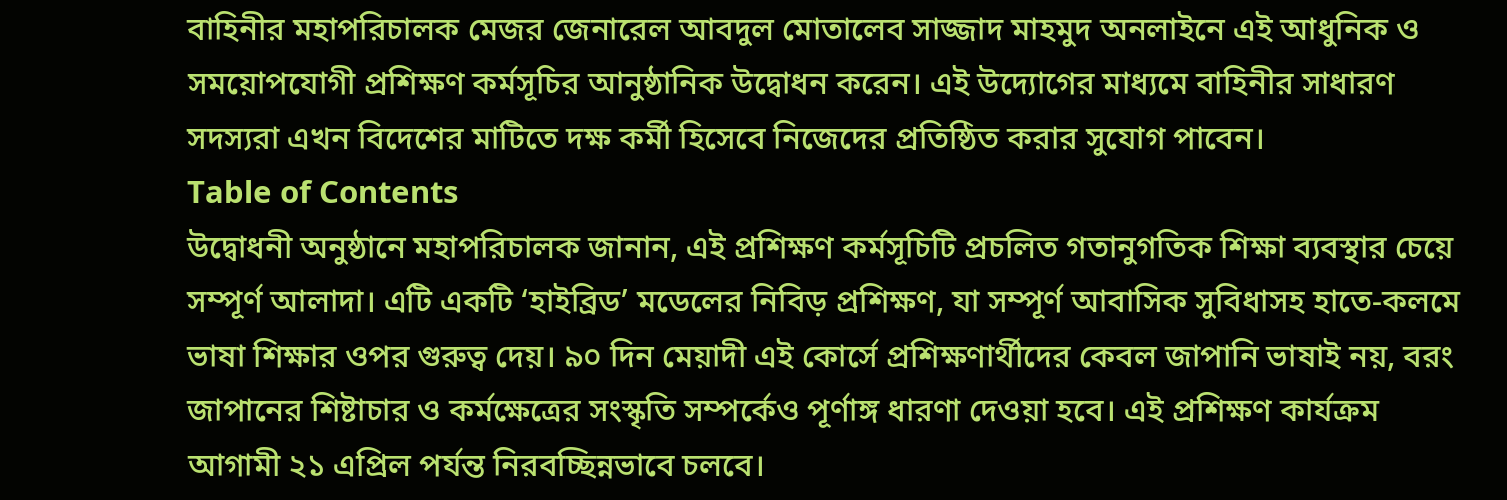বাহিনীর মহাপরিচালক মেজর জেনারেল আবদুল মোতালেব সাজ্জাদ মাহমুদ অনলাইনে এই আধুনিক ও সময়োপযোগী প্রশিক্ষণ কর্মসূচির আনুষ্ঠানিক উদ্বোধন করেন। এই উদ্যোগের মাধ্যমে বাহিনীর সাধারণ সদস্যরা এখন বিদেশের মাটিতে দক্ষ কর্মী হিসেবে নিজেদের প্রতিষ্ঠিত করার সুযোগ পাবেন।
Table of Contents
উদ্বোধনী অনুষ্ঠানে মহাপরিচালক জানান, এই প্রশিক্ষণ কর্মসূচিটি প্রচলিত গতানুগতিক শিক্ষা ব্যবস্থার চেয়ে সম্পূর্ণ আলাদা। এটি একটি ‘হাইব্রিড’ মডেলের নিবিড় প্রশিক্ষণ, যা সম্পূর্ণ আবাসিক সুবিধাসহ হাতে-কলমে ভাষা শিক্ষার ওপর গুরুত্ব দেয়। ৯০ দিন মেয়াদী এই কোর্সে প্রশিক্ষণার্থীদের কেবল জাপানি ভাষাই নয়, বরং জাপানের শিষ্টাচার ও কর্মক্ষেত্রের সংস্কৃতি সম্পর্কেও পূর্ণাঙ্গ ধারণা দেওয়া হবে। এই প্রশিক্ষণ কার্যক্রম আগামী ২১ এপ্রিল পর্যন্ত নিরবচ্ছিন্নভাবে চলবে।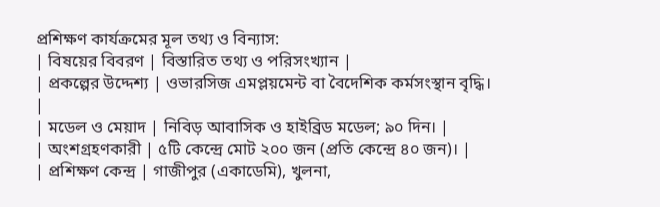প্রশিক্ষণ কার্যক্রমের মূল তথ্য ও বিন্যাস:
| বিষয়ের বিবরণ | বিস্তারিত তথ্য ও পরিসংখ্যান |
| প্রকল্পের উদ্দেশ্য | ওভারসিজ এমপ্লয়মেন্ট বা বৈদেশিক কর্মসংস্থান বৃদ্ধি। |
| মডেল ও মেয়াদ | নিবিড় আবাসিক ও হাইব্রিড মডেল; ৯০ দিন। |
| অংশগ্রহণকারী | ৫টি কেন্দ্রে মোট ২০০ জন (প্রতি কেন্দ্রে ৪০ জন)। |
| প্রশিক্ষণ কেন্দ্র | গাজীপুর (একাডেমি), খুলনা,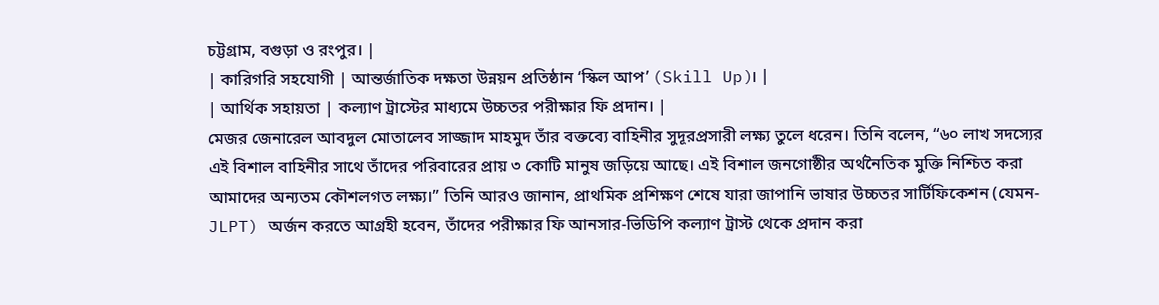চট্টগ্রাম, বগুড়া ও রংপুর। |
| কারিগরি সহযোগী | আন্তর্জাতিক দক্ষতা উন্নয়ন প্রতিষ্ঠান ‘স্কিল আপ’ (Skill Up)। |
| আর্থিক সহায়তা | কল্যাণ ট্রাস্টের মাধ্যমে উচ্চতর পরীক্ষার ফি প্রদান। |
মেজর জেনারেল আবদুল মোতালেব সাজ্জাদ মাহমুদ তাঁর বক্তব্যে বাহিনীর সুদূরপ্রসারী লক্ষ্য তুলে ধরেন। তিনি বলেন, “৬০ লাখ সদস্যের এই বিশাল বাহিনীর সাথে তাঁদের পরিবারের প্রায় ৩ কোটি মানুষ জড়িয়ে আছে। এই বিশাল জনগোষ্ঠীর অর্থনৈতিক মুক্তি নিশ্চিত করা আমাদের অন্যতম কৌশলগত লক্ষ্য।” তিনি আরও জানান, প্রাথমিক প্রশিক্ষণ শেষে যারা জাপানি ভাষার উচ্চতর সার্টিফিকেশন (যেমন- JLPT) অর্জন করতে আগ্রহী হবেন, তাঁদের পরীক্ষার ফি আনসার-ভিডিপি কল্যাণ ট্রাস্ট থেকে প্রদান করা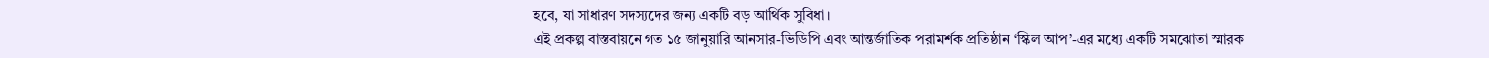হবে, যা সাধারণ সদস্যদের জন্য একটি বড় আর্থিক সুবিধা।
এই প্রকল্প বাস্তবায়নে গত ১৫ জানুয়ারি আনসার-ভিডিপি এবং আন্তর্জাতিক পরামর্শক প্রতিষ্ঠান ‘স্কিল আপ’-এর মধ্যে একটি সমঝোতা স্মারক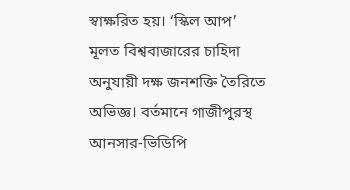স্বাক্ষরিত হয়। ‘স্কিল আপ’ মূলত বিশ্ববাজারের চাহিদা অনুযায়ী দক্ষ জনশক্তি তৈরিতে অভিজ্ঞ। বর্তমানে গাজীপুরস্থ আনসার-ভিডিপি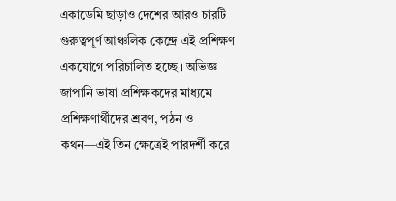একাডেমি ছাড়াও দেশের আরও চারটি গুরুত্বপূর্ণ আঞ্চলিক কেন্দ্রে এই প্রশিক্ষণ একযোগে পরিচালিত হচ্ছে। অভিজ্ঞ জাপানি ভাষা প্রশিক্ষকদের মাধ্যমে প্রশিক্ষণার্থীদের শ্রবণ, পঠন ও কথন—এই তিন ক্ষেত্রেই পারদর্শী করে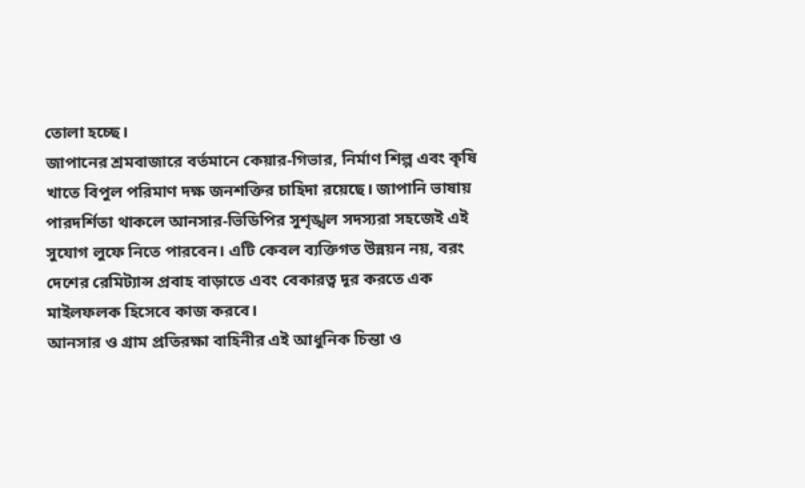তোলা হচ্ছে।
জাপানের শ্রমবাজারে বর্তমানে কেয়ার-গিভার, নির্মাণ শিল্প এবং কৃষি খাতে বিপুল পরিমাণ দক্ষ জনশক্তির চাহিদা রয়েছে। জাপানি ভাষায় পারদর্শিতা থাকলে আনসার-ভিডিপির সুশৃঙ্খল সদস্যরা সহজেই এই সুযোগ লুফে নিতে পারবেন। এটি কেবল ব্যক্তিগত উন্নয়ন নয়, বরং দেশের রেমিট্যান্স প্রবাহ বাড়াতে এবং বেকারত্ব দূর করতে এক মাইলফলক হিসেবে কাজ করবে।
আনসার ও গ্রাম প্রতিরক্ষা বাহিনীর এই আধুনিক চিন্তা ও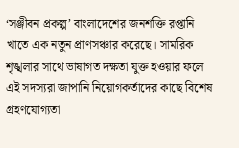‘সঞ্জীবন প্রকল্প’ বাংলাদেশের জনশক্তি রপ্তানি খাতে এক নতুন প্রাণসঞ্চার করেছে। সামরিক শৃঙ্খলার সাথে ভাষাগত দক্ষতা যুক্ত হওয়ার ফলে এই সদস্যরা জাপানি নিয়োগকর্তাদের কাছে বিশেষ গ্রহণযোগ্যতা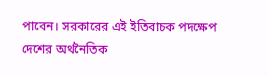পাবেন। সরকারের এই ইতিবাচক পদক্ষেপ দেশের অর্থনৈতিক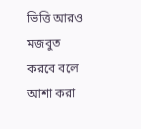ভিত্তি আরও মজবুত করবে বলে আশা করা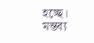হচ্ছে।
মন্তব্য